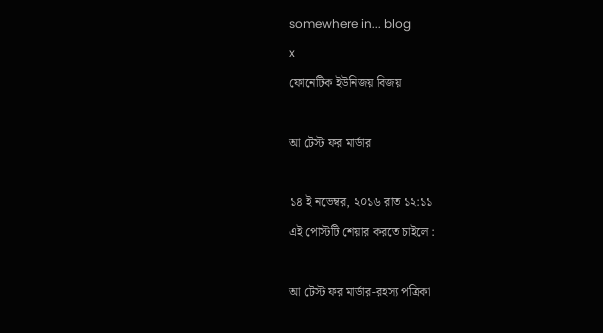somewhere in... blog
x
ফোনেটিক ইউনিজয় বিজয়

আ টেস্ট ফর মার্ডার

১৪ ই নভেম্বর, ২০১৬ রাত ১২:১১
এই পোস্টটি শেয়ার করতে চাইলে :

আ টেস্ট ফর মার্ডার-রহস্য পত্রিকা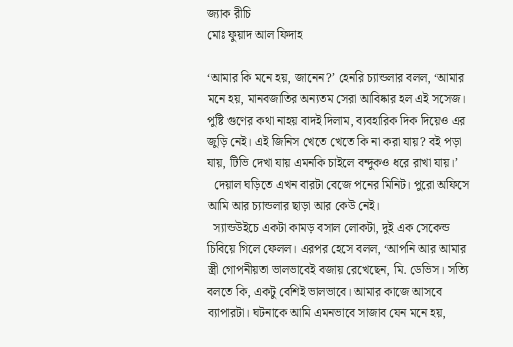জ্যাক রীচি
মোঃ ফুয়াদ আল ফিদাহ

‘আমার কি মনে হয়, জানেন?’ হেনরি চ্যান্ডলার বলল, ‘আমার মনে হয়, মানবজাতির অন্যতম সেরা আবিষ্কার হল এই সসেজ। পুষ্টি গুণের কথা নাহয় বাদই দিলাম, ব্যবহারিক দিক দিয়েও এর জুড়ি নেই। এই জিনিস খেতে খেতে কি না করা যায়? বই পড়া যায়, টিভি দেখা যায় এমনকি চাইলে বন্দুকও ধরে রাখা যায়।’
  দেয়াল ঘড়িতে এখন বারটা বেজে পনের মিনিট। পুরো অফিসে আমি আর চ্যান্ডলার ছাড়া আর কেউ নেই।
  স্যান্ডউইচে একটা কামড় বসাল লোকটা, দুই এক সেকেন্ড চিবিয়ে গিলে ফেলল। এরপর হেসে বলল, ‘আপনি আর আমার স্ত্রী গোপনীয়তা ভালভাবেই বজায় রেখেছেন, মি. ডেভিস। সত্যি বলতে কি, একটু বেশিই ভালভাবে। আমার কাজে আসবে ব্যাপারটা। ঘটনাকে আমি এমনভাবে সাজাব যেন মনে হয়,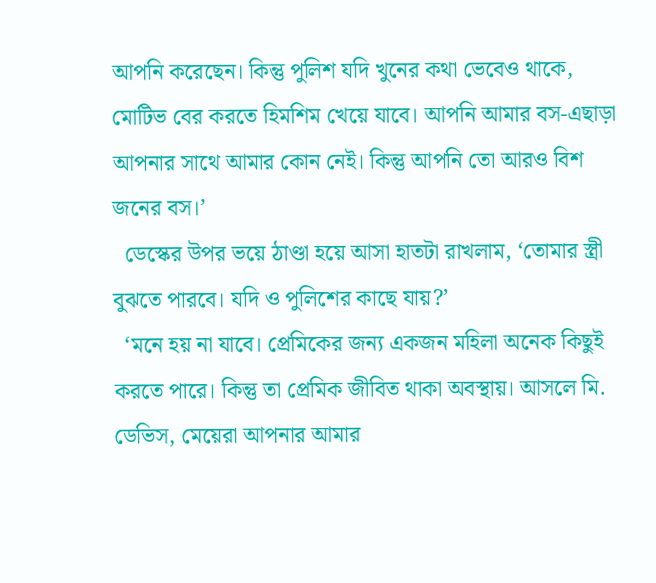আপনি করেছেন। কিন্তু পুলিশ যদি খুনের কথা ভেবেও থাকে, মোটিভ বের করতে হিমশিম খেয়ে যাবে। আপনি আমার বস-এছাড়া আপনার সাথে আমার কোন নেই। কিন্তু আপনি তো আরও বিশ জনের বস।’
  ডেস্কের উপর ভয়ে ঠাণ্ডা হয়ে আসা হাতটা রাখলাম, ‘তোমার স্ত্রী বুঝতে পারবে। যদি ও পুলিশের কাছে যায়?’
  ‘মনে হয় না যাবে। প্রেমিকের জন্য একজন মহিলা অনেক কিছুই করতে পারে। কিন্তু তা প্রেমিক জীবিত থাকা অবস্থায়। আসলে মি. ডেভিস, মেয়েরা আপনার আমার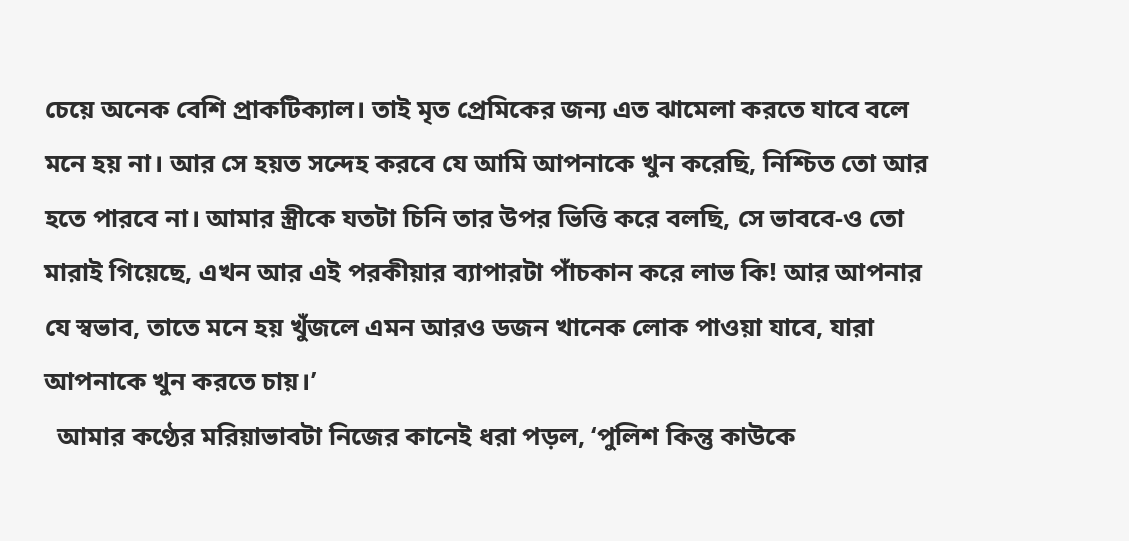চেয়ে অনেক বেশি প্রাকটিক্যাল। তাই মৃত প্রেমিকের জন্য এত ঝামেলা করতে যাবে বলে মনে হয় না। আর সে হয়ত সন্দেহ করবে যে আমি আপনাকে খুন করেছি, নিশ্চিত তো আর হতে পারবে না। আমার স্ত্রীকে যতটা চিনি তার উপর ভিত্তি করে বলছি, সে ভাববে-ও তো মারাই গিয়েছে, এখন আর এই পরকীয়ার ব্যাপারটা পাঁচকান করে লাভ কি! আর আপনার যে স্বভাব, তাতে মনে হয় খুঁজলে এমন আরও ডজন খানেক লোক পাওয়া যাবে, যারা আপনাকে খুন করতে চায়।’
  আমার কণ্ঠের মরিয়াভাবটা নিজের কানেই ধরা পড়ল, ‘পুলিশ কিন্তু কাউকে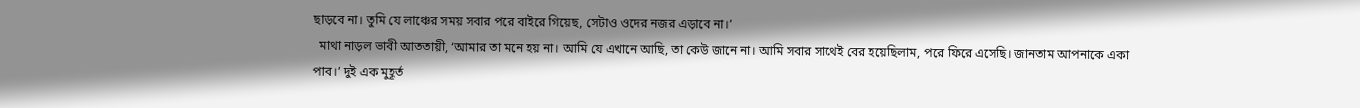ছাড়বে না। তুমি যে লাঞ্চের সময় সবার পরে বাইরে গিয়েছ, সেটাও ওদের নজর এড়াবে না।’
  মাথা নাড়ল ভাবী আততায়ী, ‘আমার তা মনে হয় না। আমি যে এখানে আছি, তা কেউ জানে না। আমি সবার সাথেই বের হয়েছিলাম, পরে ফিরে এসেছি। জানতাম আপনাকে একা পাব।’ দুই এক মুহূর্ত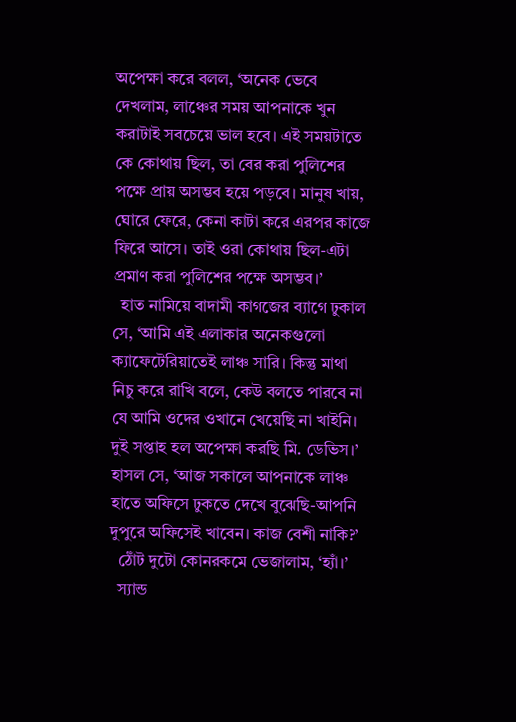অপেক্ষা করে বলল, ‘অনেক ভেবে দেখলাম, লাঞ্চের সময় আপনাকে খুন করাটাই সবচেয়ে ভাল হবে। এই সময়টাতে কে কোথায় ছিল, তা বের করা পুলিশের পক্ষে প্রায় অসম্ভব হয়ে পড়বে। মানুষ খায়, ঘোরে ফেরে, কেনা কাটা করে এরপর কাজে ফিরে আসে। তাই ওরা কোথায় ছিল-এটা প্রমাণ করা পুলিশের পক্ষে অসম্ভব।’
  হাত নামিয়ে বাদামী কাগজের ব্যাগে ঢুকাল সে, ‘আমি এই এলাকার অনেকগুলো ক্যাফেটেরিয়াতেই লাঞ্চ সারি। কিন্তু মাথা নিচু করে রাখি বলে, কেউ বলতে পারবে না যে আমি ওদের ওখানে খেয়েছি না খাইনি। দুই সপ্তাহ হল অপেক্ষা করছি মি. ডেভিস।’ হাসল সে, ‘আজ সকালে আপনাকে লাঞ্চ হাতে অফিসে ঢুকতে দেখে বুঝেছি-আপনি দুপুরে অফিসেই খাবেন। কাজ বেশী নাকি?’
  ঠোঁট দুটো কোনরকমে ভেজালাম, ‘হ্যাঁ।’
  স্যান্ড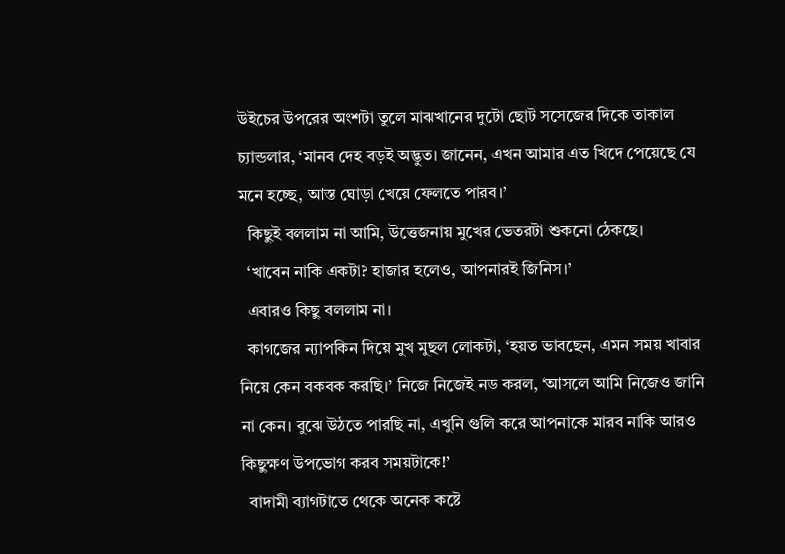উইচের উপরের অংশটা তুলে মাঝখানের দুটো ছোট সসেজের দিকে তাকাল চ্যান্ডলার, ‘মানব দেহ বড়ই অদ্ভুত। জানেন, এখন আমার এত খিদে পেয়েছে যে মনে হচ্ছে, আস্ত ঘোড়া খেয়ে ফেলতে পারব।’
  কিছুই বললাম না আমি, উত্তেজনায় মুখের ভেতরটা শুকনো ঠেকছে।
  ‘খাবেন নাকি একটা? হাজার হলেও, আপনারই জিনিস।’
  এবারও কিছু বললাম না।
  কাগজের ন্যাপকিন দিয়ে মুখ মুছল লোকটা, ‘হয়ত ভাবছেন, এমন সময় খাবার নিয়ে কেন বকবক করছি।’ নিজে নিজেই নড করল, ‘আসলে আমি নিজেও জানি না কেন। বুঝে উঠতে পারছি না, এখুনি গুলি করে আপনাকে মারব নাকি আরও কিছুক্ষণ উপভোগ করব সময়টাকে!’
  বাদামী ব্যাগটাতে থেকে অনেক কষ্টে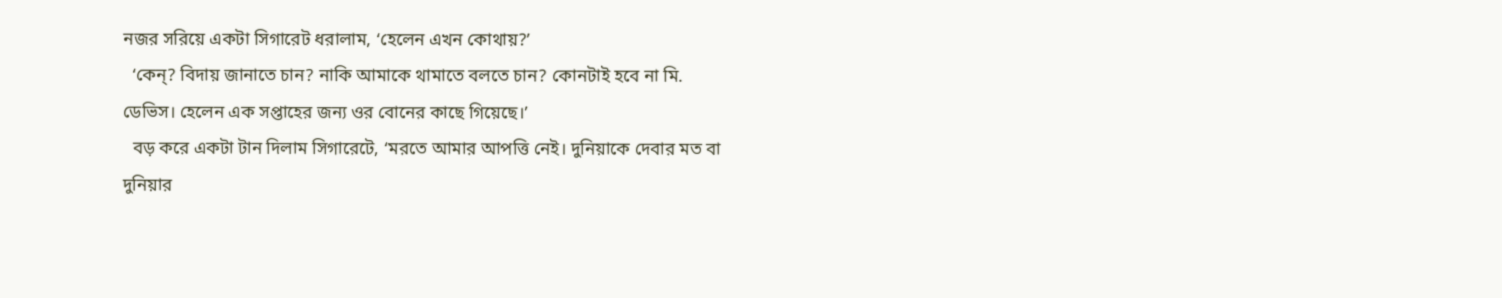নজর সরিয়ে একটা সিগারেট ধরালাম, ‘হেলেন এখন কোথায়?’
  ‘কেন্? বিদায় জানাতে চান? নাকি আমাকে থামাতে বলতে চান? কোনটাই হবে না মি. ডেভিস। হেলেন এক সপ্তাহের জন্য ওর বোনের কাছে গিয়েছে।’
  বড় করে একটা টান দিলাম সিগারেটে, ‘মরতে আমার আপত্তি নেই। দুনিয়াকে দেবার মত বা দুনিয়ার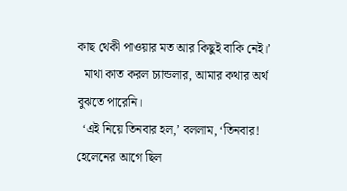কাছ থেকী পাওয়ার মত আর কিছুই বাকি নেই।’
  মাথা কাত করল চ্যান্ডলার, আমার কথার অর্থ বুঝতে পারেনি।
  ‘এই নিয়ে তিনবার হল,’ বললাম, ‘তিনবার! হেলেনের আগে ছিল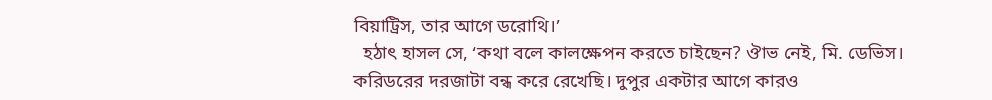বিয়াট্রিস, তার আগে ডরোথি।’
  হঠাৎ হাসল সে, ‘কথা বলে কালক্ষেপন করতে চাইছেন? ঔাভ নেই, মি. ডেভিস। করিডরের দরজাটা বন্ধ করে রেখেছি। দুপুর একটার আগে কারও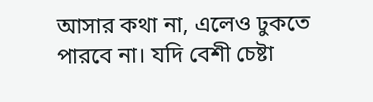আসার কথা না, এলেও ঢুকতে পারবে না। যদি বেশী চেষ্টা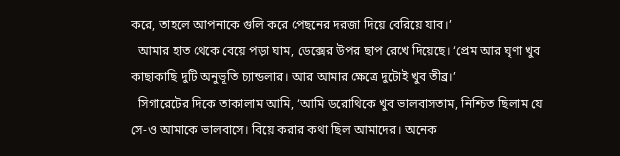করে, তাহলে আপনাকে গুলি করে পেছনের দরজা দিয়ে বেরিয়ে যাব।’
  আমার হাত থেকে বেয়ে পড়া ঘাম, ডেক্সের উপর ছাপ রেখে দিয়েছে। ‘প্রেম আর ঘৃণা খুব কাছাকাছি দুটি অনুভূতি চ্যান্ডলার। আর আমার ক্ষেত্রে দুটোই খুব তীব্র।’
  সিগারেটের দিকে তাকালাম আমি, ‘আমি ডরোথিকে খুব ভালবাসতাম, নিশ্চিত ছিলাম যে সে-ও আমাকে ভালবাসে। বিয়ে করার কথা ছিল আমাদের। অনেক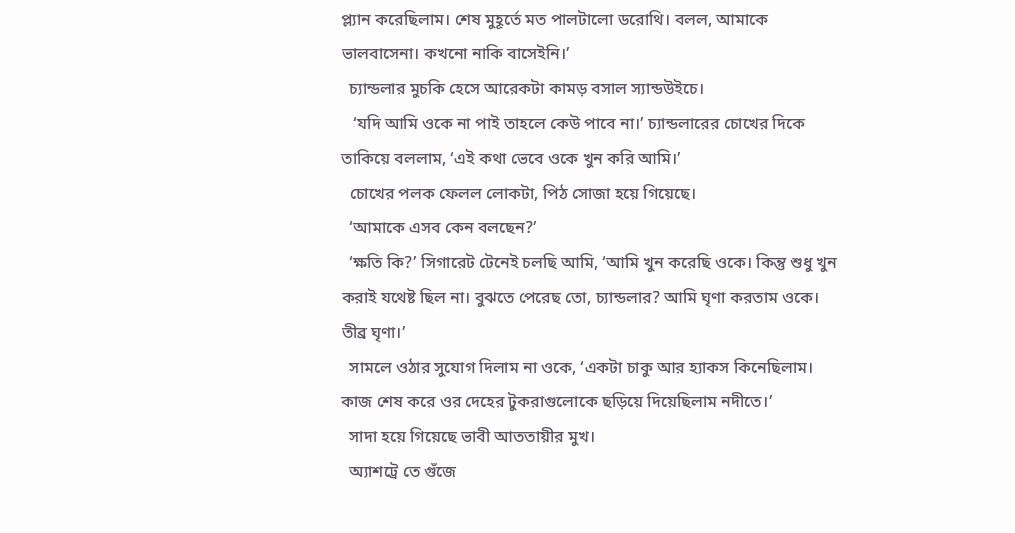প্ল্যান করেছিলাম। শেষ মুহূর্তে মত পালটালো ডরোথি। বলল, আমাকে ভালবাসেনা। কখনো নাকি বাসেইনি।’
  চ্যান্ডলার মুচকি হেসে আরেকটা কামড় বসাল স্যান্ডউইচে।
   ‘যদি আমি ওকে না পাই তাহলে কেউ পাবে না।’ চ্যান্ডলারের চোখের দিকে তাকিয়ে বললাম, ‘এই কথা ভেবে ওকে খুন করি আমি।’
  চোখের পলক ফেলল লোকটা, পিঠ সোজা হয়ে গিয়েছে।
  ‘আমাকে এসব কেন বলছেন?’
  ‘ক্ষতি কি?’ সিগারেট টেনেই চলছি আমি, ‘আমি খুন করেছি ওকে। কিন্তু শুধু খুন করাই যথেষ্ট ছিল না। বুঝতে পেরেছ তো, চ্যান্ডলার? আমি ঘৃণা করতাম ওকে। তীব্র ঘৃণা।’
  সামলে ওঠার সুযোগ দিলাম না ওকে, ‘একটা চাকু আর হ্যাকস কিনেছিলাম। কাজ শেষ করে ওর দেহের টুকরাগুলোকে ছড়িয়ে দিয়েছিলাম নদীতে।’
  সাদা হয়ে গিয়েছে ভাবী আততায়ীর মুখ।
  অ্যাশট্রে তে গুঁজে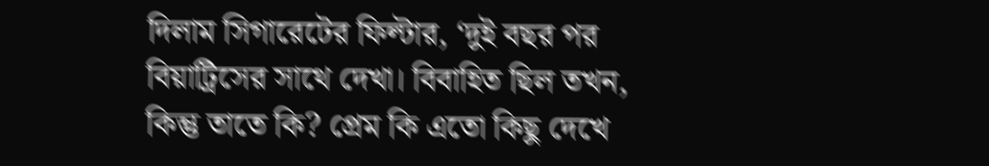দিলাম সিগারেটের ফিল্টার, ‘দুই বছর পর বিয়াট্রিসের সাথে দেখা। বিবাহিত ছিল তখন, কিন্তু তাতে কি? প্রেম কি এতো কিছু দেখে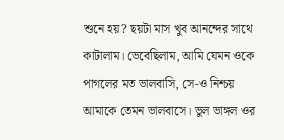শুনে হয়? ছয়টা মাস খুব আনন্দের সাথে কাটালাম। ভেবেছিলাম, আমি যেমন ওকে পাগলের মত ভালবাসি, সে-ও নিশ্চয় আমাকে তেমন ভালবাসে। ভুল ভাঙ্গল ওর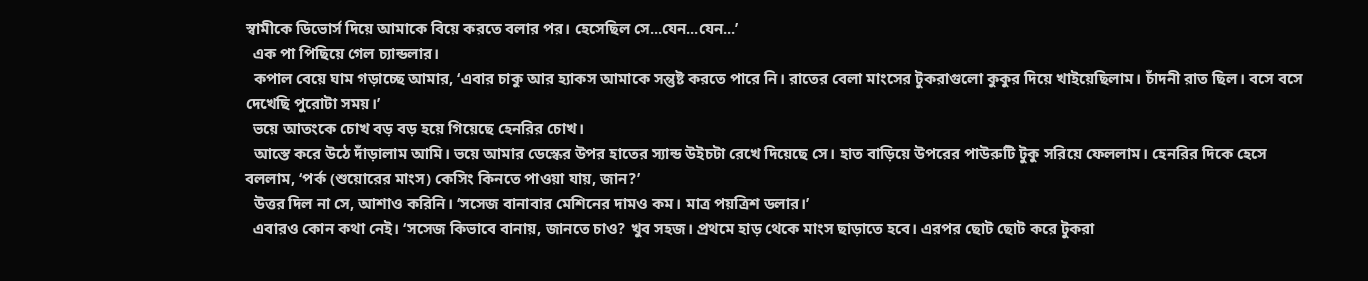স্বামীকে ডিভোর্স দিয়ে আমাকে বিয়ে করতে বলার পর। হেসেছিল সে...যেন...যেন...’
  এক পা পিছিয়ে গেল চ্যান্ডলার।
  কপাল বেয়ে ঘাম গড়াচ্ছে আমার, ‘এবার চাকু আর হ্যাকস আমাকে সন্তুষ্ট করতে পারে নি। রাতের বেলা মাংসের টুকরাগুলো কুকুর দিয়ে খাইয়েছিলাম। চাঁদনী রাত ছিল। বসে বসে দেখেছি পুরোটা সময়।’
  ভয়ে আতংকে চোখ বড় বড় হয়ে গিয়েছে হেনরির চোখ।
  আস্তে করে উঠে দাঁড়ালাম আমি। ভয়ে আমার ডেস্কের উপর হাতের স্যান্ড উইচটা রেখে দিয়েছে সে। হাত বাড়িয়ে উপরের পাউরুটি টুকু সরিয়ে ফেললাম। হেনরির দিকে হেসে বললাম, ‘পর্ক (শুয়োরের মাংস) কেসিং কিনতে পাওয়া যায়, জান?’
  উত্তর দিল না সে, আশাও করিনি। ‘সসেজ বানাবার মেশিনের দামও কম। মাত্র পয়ত্রিশ ডলার।’
  এবারও কোন কথা নেই। ‘সসেজ কিভাবে বানায়, জানতে চাও? খুব সহজ। প্রথমে হাড় থেকে মাংস ছাড়াতে হবে। এরপর ছোট ছোট করে টুকরা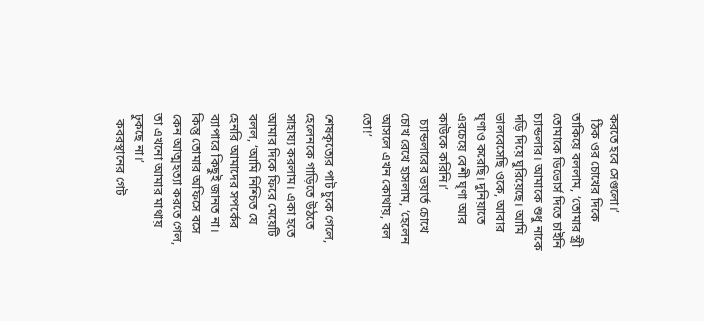করতে হবে সেগুলো।’
  ঠিক ওর চোখের দিকে তাকিয়ে বললাম, ‘তোমার স্ত্রী তোমাকে ডিভোর্স দিতে চাইনি চ্যান্ডলার। আমাকে শুধু নাকে দড়ি দিয়ে ঘুরিয়েছে। আমি ভালবেসেছি ওকে, আবার ঘৃণাও করেছি। দুনিয়াতে এরচেয়ে বেশী ঘৃণা আর কাউকে করিনি।’
  চ্যান্ডলারের ভয়ার্ত চোখে চোখ রেখে হাসলাম, ‘হেলেন আসলে এখন কোথায়, বল তো!’

শেষকৃত্যের পাট চুকে গেলে, হেলেনকে গাড়িতে উঠতে সাহায্য করলাম। একা হতে আমার দিকে ফিরে মেয়েটি বলল, ‘আমি নিশ্চিত যে হেনরি আমাদের সপর্কের ব্যাপারে কিছুই জানত না। কিন্তু তোমার অফিসে বসে কেন আত্মহত্যা করতে গেল, তা এখনো আমার মাথায় ঢুকছে না।’
  কবরস্থানের গেট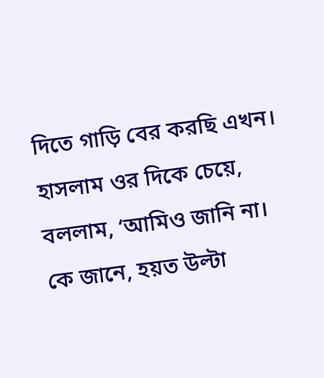দিতে গাড়ি বের করছি এখন। হাসলাম ওর দিকে চেয়ে, বললাম, ‘আমিও জানি না। কে জানে, হয়ত উল্টা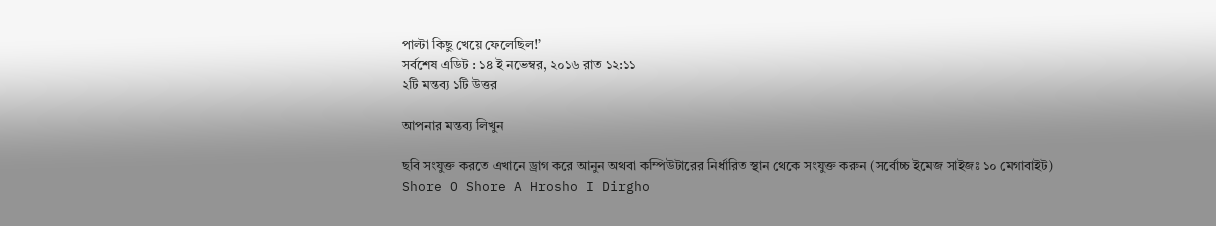পাল্টা কিছু খেয়ে ফেলেছিল!’
সর্বশেষ এডিট : ১৪ ই নভেম্বর, ২০১৬ রাত ১২:১১
২টি মন্তব্য ১টি উত্তর

আপনার মন্তব্য লিখুন

ছবি সংযুক্ত করতে এখানে ড্রাগ করে আনুন অথবা কম্পিউটারের নির্ধারিত স্থান থেকে সংযুক্ত করুন (সর্বোচ্চ ইমেজ সাইজঃ ১০ মেগাবাইট)
Shore O Shore A Hrosho I Dirgho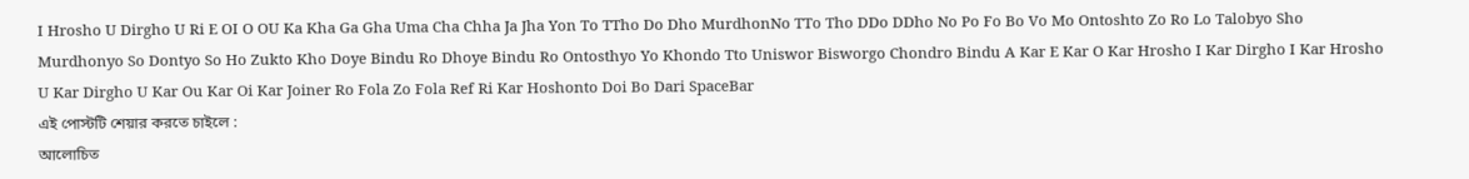I Hrosho U Dirgho U Ri E OI O OU Ka Kha Ga Gha Uma Cha Chha Ja Jha Yon To TTho Do Dho MurdhonNo TTo Tho DDo DDho No Po Fo Bo Vo Mo Ontoshto Zo Ro Lo Talobyo Sho Murdhonyo So Dontyo So Ho Zukto Kho Doye Bindu Ro Dhoye Bindu Ro Ontosthyo Yo Khondo Tto Uniswor Bisworgo Chondro Bindu A Kar E Kar O Kar Hrosho I Kar Dirgho I Kar Hrosho U Kar Dirgho U Kar Ou Kar Oi Kar Joiner Ro Fola Zo Fola Ref Ri Kar Hoshonto Doi Bo Dari SpaceBar
এই পোস্টটি শেয়ার করতে চাইলে :
আলোচিত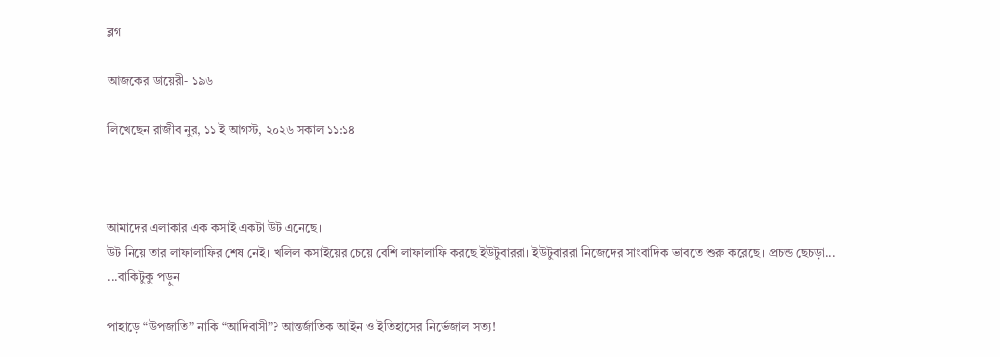ব্লগ

আজকের ডায়েরী- ১৯৬

লিখেছেন রাজীব নুর, ১১ ই আগস্ট, ২০২৬ সকাল ১১:১৪



আমাদের এলাকার এক কসাই একটা উট এনেছে।
উট নিয়ে তার লাফালাফির শেষ নেই। খলিল কসাইয়ের চেয়ে বেশি লাফালাফি করছে ইউটুবাররা। ইউটুবাররা নিজেদের সাংবাদিক ভাবতে শুরু করেছে। প্রচন্ড ছেচড়া... ...বাকিটুকু পড়ুন

পাহাড়ে “উপজাতি” নাকি “আদিবাসী”? আন্তর্জাতিক আইন ও ইতিহাসের নির্ভেজাল সত্য!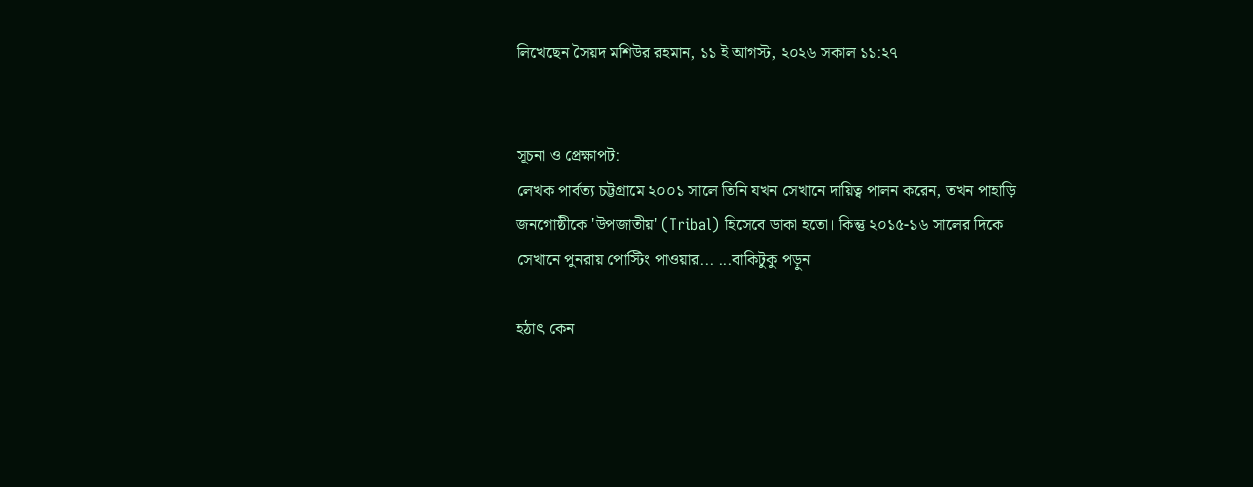লিখেছেন সৈয়দ মশিউর রহমান, ১১ ই আগস্ট, ২০২৬ সকাল ১১:২৭


সূচনা ও প্রেক্ষাপট:
লেখক পার্বত্য চট্টগ্রামে ২০০১ সালে তিনি যখন সেখানে দায়িত্ব পালন করেন, তখন পাহাড়ি জনগোষ্ঠীকে 'উপজাতীয়' (Tribal) হিসেবে ডাকা হতো। কিন্তু ২০১৫-১৬ সালের দিকে সেখানে পুনরায় পোস্টিং পাওয়ার... ...বাকিটুকু পড়ুন

হঠাৎ কেন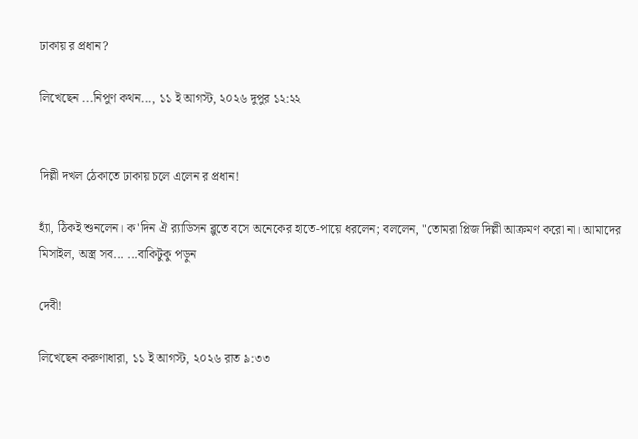ঢাকায় র প্রধান?

লিখেছেন ...নিপুণ কথন..., ১১ ই আগস্ট, ২০২৬ দুপুর ১২:২২


দিল্লী দখল ঠেকাতে ঢাকায় চলে এলেন র প্রধান!

হ্যাঁ, ঠিকই শুনলেন। ক'দিন ঐ র‍্যাডিসন ব্লুতে বসে অনেকের হাতে-পায়ে ধরলেন; বললেন, "তোমরা প্লিজ দিল্লী আক্রমণ করো না। আমাদের মিসাইল, অস্ত্র সব... ...বাকিটুকু পড়ুন

দেবী!

লিখেছেন করুণাধারা, ১১ ই আগস্ট, ২০২৬ রাত ৯:৩৩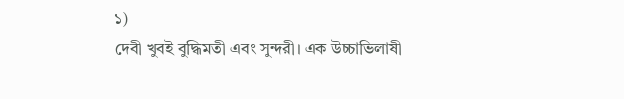১)
দেবী খুবই বুদ্ধিমতী এবং সুন্দরী। এক উচ্চাভিলাষী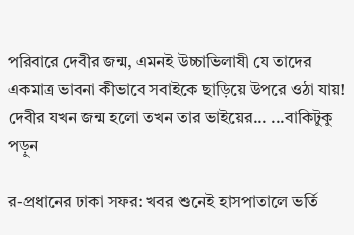পরিবারে দেবীর জন্ম, এমনই উচ্চাভিলাষী যে তাদের একমাত্র ভাবনা কীভাবে সবাইকে ছাড়িয়ে উপরে ওঠা যায়! দেবীর যখন জন্ম হলো তখন তার ভাইয়ের... ...বাকিটুকু পড়ুন

র-প্রধানের ঢাকা সফর: খবর শুনেই হাসপাতালে ভর্তি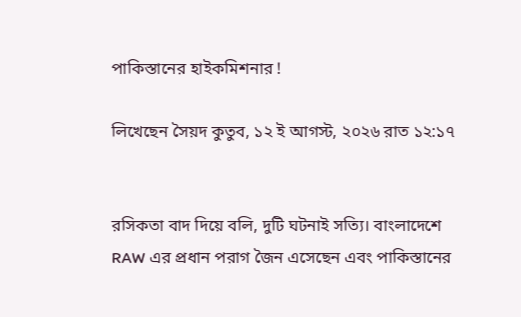পাকিস্তানের হাইকমিশনার !

লিখেছেন সৈয়দ কুতুব, ১২ ই আগস্ট, ২০২৬ রাত ১২:১৭


রসিকতা বাদ দিয়ে বলি, দুটি ঘটনাই সত্যি। বাংলাদেশে RAW এর প্রধান পরাগ জৈন এসেছেন এবং পাকিস্তানের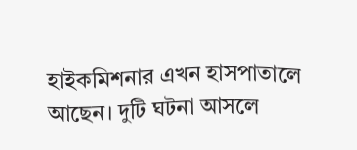হাইকমিশনার এখন হাসপাতালে আছেন। দুটি ঘটনা আসলে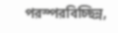পরস্পরবিচ্ছিন্ন,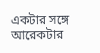একটার সঙ্গে আরেকটার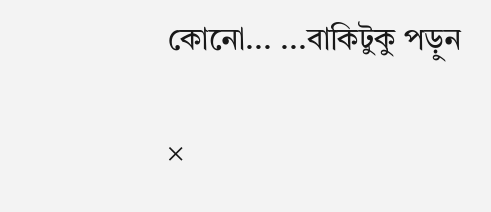কোনো... ...বাকিটুকু পড়ুন

×